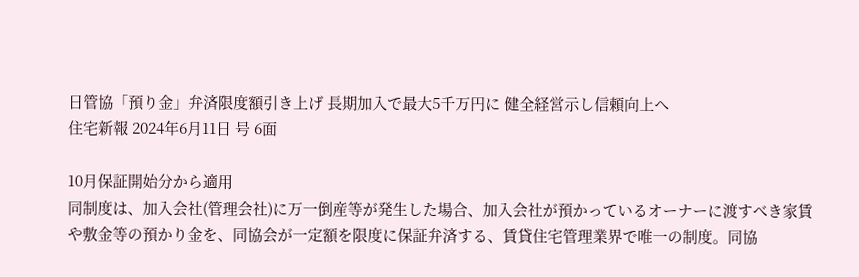日管協「預り金」弁済限度額引き上げ 長期加入で最大5千万円に 健全経営示し信頼向上へ
住宅新報 2024年6月11日 号 6面

10月保証開始分から適用
同制度は、加入会社(管理会社)に万一倒産等が発生した場合、加入会社が預かっているオーナーに渡すべき家賃や敷金等の預かり金を、同協会が一定額を限度に保証弁済する、賃貸住宅管理業界で唯一の制度。同協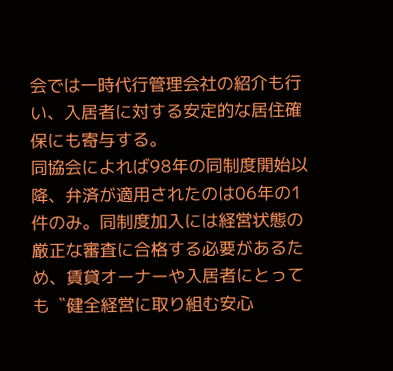会では一時代行管理会社の紹介も行い、入居者に対する安定的な居住確保にも寄与する。
同協会によれば98年の同制度開始以降、弁済が適用されたのは06年の1件のみ。同制度加入には経営状態の厳正な審査に合格する必要があるため、賃貸オーナーや入居者にとっても〝健全経営に取り組む安心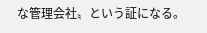な管理会社〟という証になる。